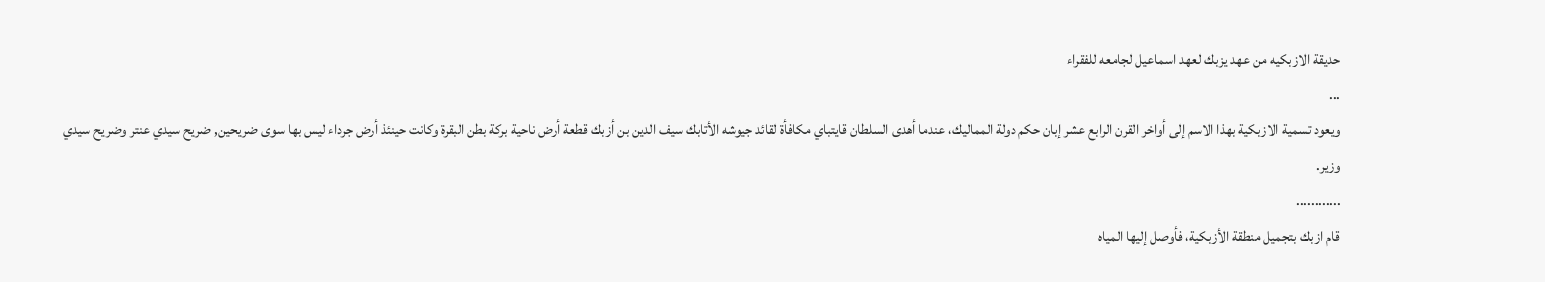حديقة الازبكيه من عهد يزبك لعهد اسماعيل لجامعه للفقراء
...
ويعود تسمية الازبكية بهذا الاسم إلى أواخر القرن الرابع عشر إبان حكم دولة المماليك، عندما أهدى السلطان قايتباي مكافأة لقائد جيوشه الأتابك سيف الدين بن أزبك قطعة أرض ناحية بركة بطن البقرة وكانت حينئذ أرض جرداء ليس بها سوى ضريحين, ضريح سيدي عنتر وضريح سيدي وزير.
............
قام ازبك بتجميل منطقة الأزبكية، فأوصل إليها المياه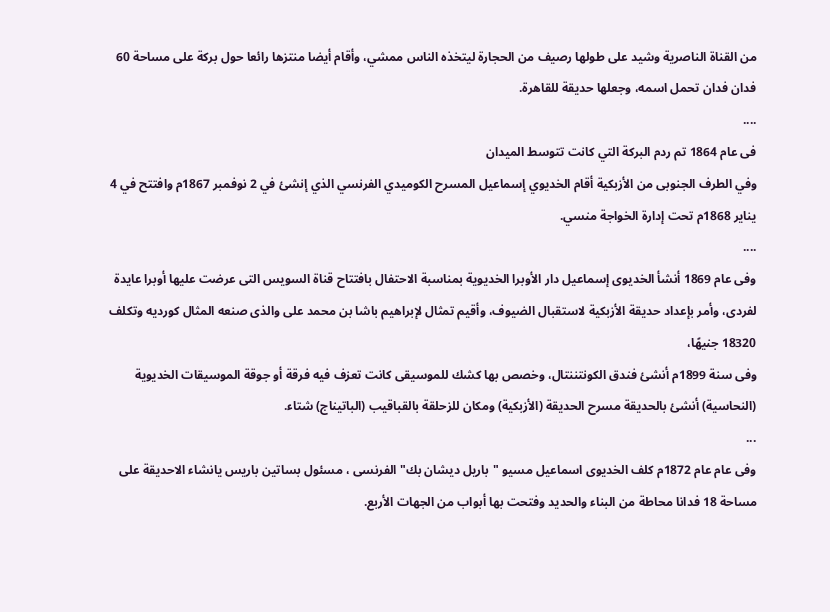من القناة الناصرية وشيد على طولها رصيف من الحجارة ليتخذه الناس ممشي، وأقام أيضا منتزها رائعا حول بركة على مساحة 60 فدان فدان تحمل اسمه، وجعلها حديقة للقاهرة.
....
فى عام 1864 تم ردم البركة التي كانت تتوسط الميدان
وفي الطرف الجنوبى من الأزبكية أقام الخديوي إسماعيل المسرح الكوميدي الفرنسي الذي إنشئ في 2 نوفمبر 1867م وافتتح في 4 يناير 1868م تحت إدارة الخواجة منسي.
....
وفى عام 1869 أنشأ الخديوى إسماعيل دار الأوبرا الخديوية بمناسبة الاحتفال بافتتاح قناة السويس التى عرضت عليها أوبرا عايدة لفردى، وأمر بإعداد حديقة الأزبكية لاستقبال الضيوف، وأقيم تمثال لإبراهيم باشا بن محمد على والذى صنعه المثال كورديه وتكلف 18320 جنيهًا،
وفى سنة 1899م أنشئ فندق الكونتننتال، وخصص بها كشك للموسيقى كانت تعزف فيه فرقة أو جوقة الموسيقات الخديوية (النحاسية) أنشئ بالحديقة مسرح الحديقة (الأزبكية) ومكان للزحلقة بالقباقيب (الباتيناج) شتاء.
...
وفى عام عام 1872م كلف الخديوى اسماعيل مسيو "باريل ديشان بك" الفرنسى ، مسئول بساتين باريس يانشاء الاحديقة على مساحة 18 فدانا محاطة من البناء والحديد وفتحت بها أبواب من الجهات الأربع.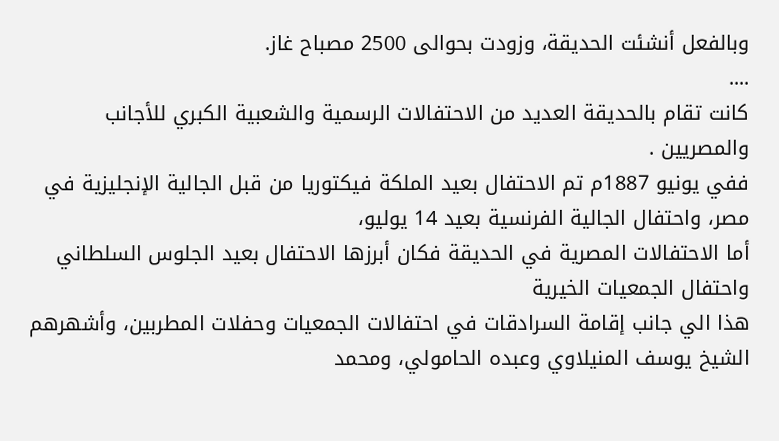وبالفعل أنشئت الحديقة، وزودت بحوالى 2500 مصباح غاز.
....
كانت تقام بالحديقة العديد من الاحتفالات الرسمية والشعبية الكبري للأجانب والمصريين .
ففي يونيو 1887م تم الاحتفال بعيد الملكة فيكتوريا من قبل الجالية الإنجليزية في مصر، واحتفال الجالية الفرنسية بعيد 14 يوليو،
أما الاحتفالات المصرية في الحديقة فكان أبرزها الاحتفال بعيد الجلوس السلطاني واحتفال الجمعيات الخيرية
هذا الي جانب إقامة السرادقات في احتفالات الجمعيات وحفلات المطربين، وأشهرهم الشيخ يوسف المنيلاوي وعبده الحامولي، ومحمد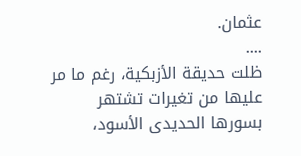عثمان.
....
ظلت حديقة الأزبكية، رغم ما مر عليها من تغيرات تشتهر بسورها الحديدى الأسود،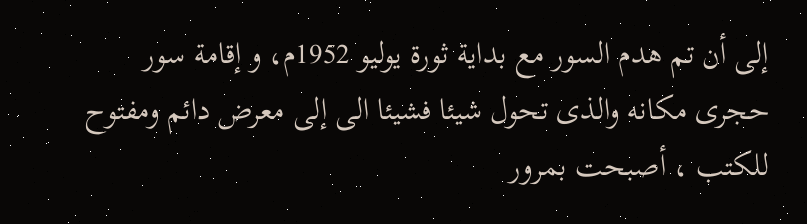إلى أن تم هدم السور مع بداية ثورة يوليو 1952م، و إقامة سور حجرى مكانه والذى تحول شيئا فشيئا الى إلى معرض دائم ومفتوح للكتب ، أصبحت بمرور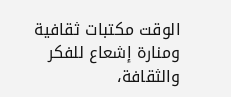الوقت مكتبات ثقافية ومنارة إشعاع للفكر والثقافة،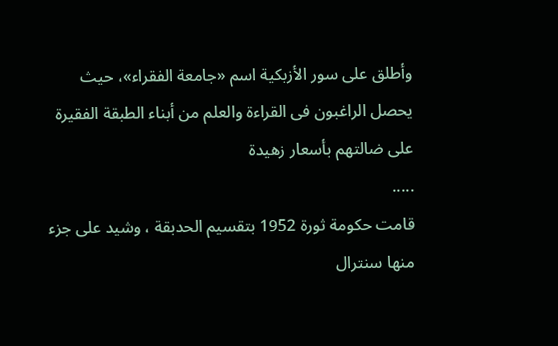وأطلق على سور الأزبكية اسم «جامعة الفقراء»، حيث يحصل الراغبون فى القراءة والعلم من أبناء الطبقة الفقيرة على ضالتهم بأسعار زهيدة
.....
قامت حكومة ثورة 1952 بتقسيم الحدبقة ، وشيد على جزء منها سنترال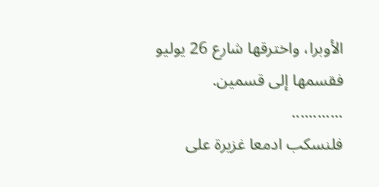الأوبرا، واخترقها شارع 26 يوليو فقسمها إلى قسمين.
............
فلنسكب ادمعا غزيرة على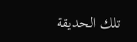تلك الحديقة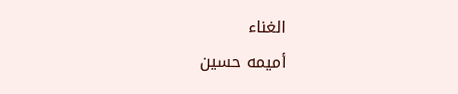الغناء
أميمه حسين